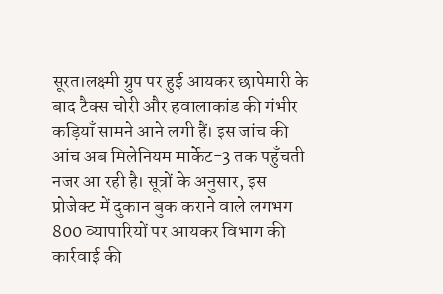सूरत।लक्ष्मी ग्रुप पर हुई आयकर छापेमारी के बाद टैक्स चोरी और हवालाकांड की गंभीर कड़ियाँ सामने आने लगी हैं। इस जांच की आंच अब मिलेनियम मार्केट-3 तक पहुँचती नजर आ रही है। सूत्रों के अनुसार, इस प्रोजेक्ट में दुकान बुक कराने वाले लगभग 800 व्यापारियों पर आयकर विभाग की कार्रवाई की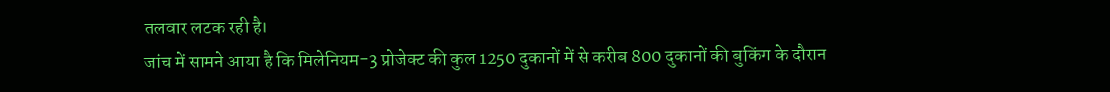तलवार लटक रही है।
जांच में सामने आया है कि मिलेनियम-3 प्रोजेक्ट की कुल 1250 दुकानों में से करीब 800 दुकानों की बुकिंग के दौरान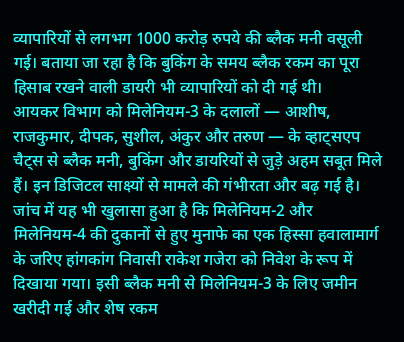व्यापारियों से लगभग 1000 करोड़ रुपये की ब्लैक मनी वसूली गई। बताया जा रहा है कि बुकिंग के समय ब्लैक रकम का पूरा हिसाब रखने वाली डायरी भी व्यापारियों को दी गई थी।
आयकर विभाग को मिलेनियम-3 के दलालों — आशीष, राजकुमार, दीपक, सुशील, अंकुर और तरुण — के व्हाट्सएप चैट्स से ब्लैक मनी, बुकिंग और डायरियों से जुड़े अहम सबूत मिले हैं। इन डिजिटल साक्ष्यों से मामले की गंभीरता और बढ़ गई है।
जांच में यह भी खुलासा हुआ है कि मिलेनियम-2 और मिलेनियम-4 की दुकानों से हुए मुनाफे का एक हिस्सा हवालामार्ग के जरिए हांगकांग निवासी राकेश गजेरा को निवेश के रूप में दिखाया गया। इसी ब्लैक मनी से मिलेनियम-3 के लिए जमीन खरीदी गई और शेष रकम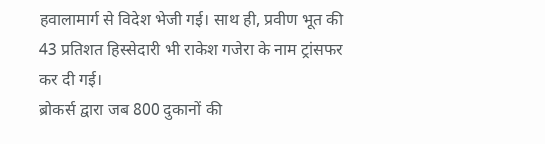हवालामार्ग से विदेश भेजी गई। साथ ही, प्रवीण भूत की 43 प्रतिशत हिस्सेदारी भी राकेश गजेरा के नाम ट्रांसफर कर दी गई।
ब्रोकर्स द्वारा जब 800 दुकानों की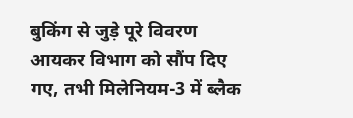बुकिंग से जुड़े पूरे विवरण आयकर विभाग को सौंप दिए गए, तभी मिलेनियम-3 में ब्लैक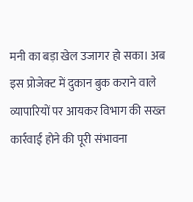मनी का बड़ा खेल उजागर हो सका। अब इस प्रोजेक्ट में दुकान बुक कराने वाले व्यापारियों पर आयकर विभाग की सख्त कार्रवाई होने की पूरी संभावना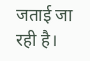जताई जा रही है।